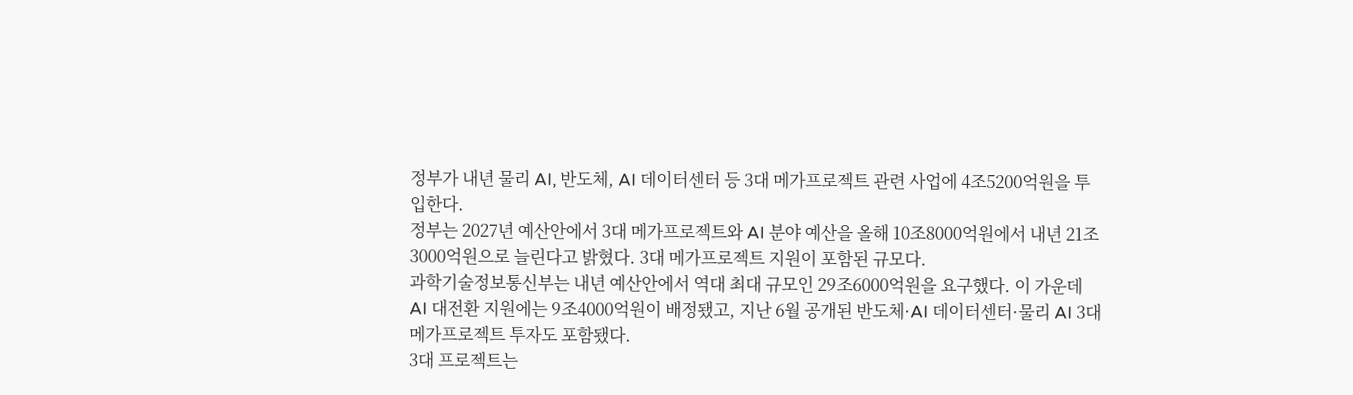정부가 내년 물리 AI, 반도체, AI 데이터센터 등 3대 메가프로젝트 관련 사업에 4조5200억원을 투입한다.
정부는 2027년 예산안에서 3대 메가프로젝트와 AI 분야 예산을 올해 10조8000억원에서 내년 21조3000억원으로 늘린다고 밝혔다. 3대 메가프로젝트 지원이 포함된 규모다.
과학기술정보통신부는 내년 예산안에서 역대 최대 규모인 29조6000억원을 요구했다. 이 가운데 AI 대전환 지원에는 9조4000억원이 배정됐고, 지난 6월 공개된 반도체·AI 데이터센터·물리 AI 3대 메가프로젝트 투자도 포함됐다.
3대 프로젝트는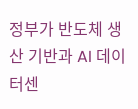정부가 반도체 생산 기반과 AI 데이터센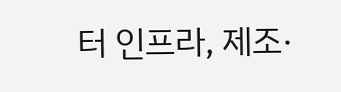터 인프라, 제조·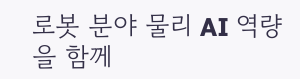로봇 분야 물리 AI 역량을 함께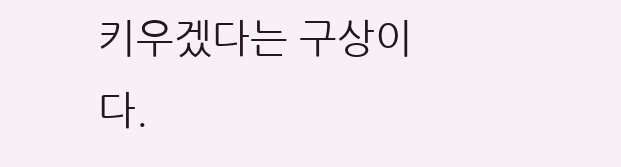키우겠다는 구상이다.